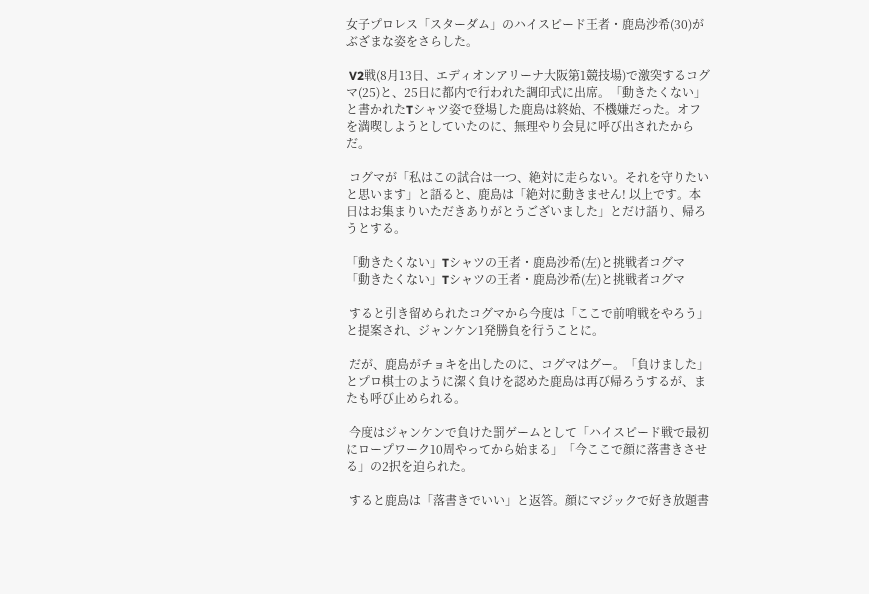女子プロレス「スターダム」のハイスピード王者・鹿島沙希(30)がぶざまな姿をさらした。

 V2戦(8月13日、エディオンアリーナ大阪第1競技場)で激突するコグマ(25)と、25日に都内で行われた調印式に出席。「動きたくない」と書かれたTシャツ姿で登場した鹿島は終始、不機嫌だった。オフを満喫しようとしていたのに、無理やり会見に呼び出されたからだ。

 コグマが「私はこの試合は一つ、絶対に走らない。それを守りたいと思います」と語ると、鹿島は「絶対に動きません! 以上です。本日はお集まりいただきありがとうございました」とだけ語り、帰ろうとする。

「動きたくない」Tシャツの王者・鹿島沙希(左)と挑戦者コグマ
「動きたくない」Tシャツの王者・鹿島沙希(左)と挑戦者コグマ

 すると引き留められたコグマから今度は「ここで前哨戦をやろう」と提案され、ジャンケン1発勝負を行うことに。

 だが、鹿島がチョキを出したのに、コグマはグー。「負けました」とプロ棋士のように潔く負けを認めた鹿島は再び帰ろうするが、またも呼び止められる。

 今度はジャンケンで負けた罰ゲームとして「ハイスピード戦で最初にロープワーク10周やってから始まる」「今ここで顔に落書きさせる」の2択を迫られた。

 すると鹿島は「落書きでいい」と返答。顔にマジックで好き放題書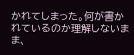かれてしまった。何が書かれているのか理解しないまま、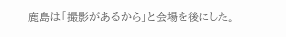鹿島は「撮影があるから」と会場を後にした。